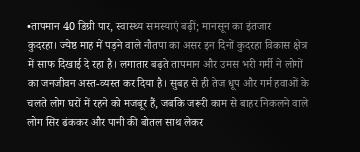•तापमान 40 डिग्री पार, स्वास्थ्य समस्याएं बढ़ीं; मानसून का इंतजार
कुदरहा। ज्येष्ठ माह में पड़ने वाले नौतपा का असर इन दिनों कुदरहा विकास क्षेत्र में साफ दिखाई दे रहा है। लगातार बढ़ते तापमान और उमस भरी गर्मी ने लोगों का जनजीवन अस्त-व्यस्त कर दिया है। सुबह से ही तेज धूप और गर्म हवाओं के चलते लोग घरों में रहने को मजबूर हैं, जबकि जरूरी काम से बाहर निकलने वाले लोग सिर ढंककर और पानी की बोतल साथ लेकर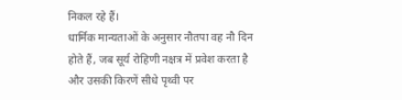निकल रहे हैं।
धार्मिक मान्यताओं के अनुसार नौतपा वह नौ दिन होते हैं, जब सूर्य रोहिणी नक्षत्र में प्रवेश करता है और उसकी किरणें सीधे पृथ्वी पर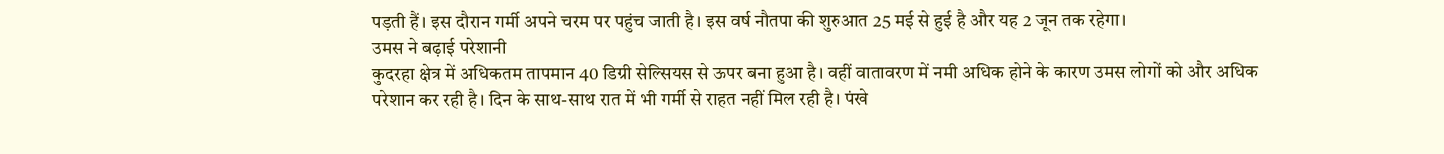पड़ती हैं। इस दौरान गर्मी अपने चरम पर पहुंच जाती है। इस वर्ष नौतपा की शुरुआत 25 मई से हुई है और यह 2 जून तक रहेगा।
उमस ने बढ़ाई परेशानी
कुदरहा क्षेत्र में अधिकतम तापमान 40 डिग्री सेल्सियस से ऊपर बना हुआ है। वहीं वातावरण में नमी अधिक होने के कारण उमस लोगों को और अधिक परेशान कर रही है। दिन के साथ-साथ रात में भी गर्मी से राहत नहीं मिल रही है। पंखे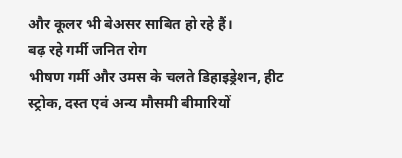और कूलर भी बेअसर साबित हो रहे हैं।
बढ़ रहे गर्मी जनित रोग
भीषण गर्मी और उमस के चलते डिहाइड्रेशन, हीट स्ट्रोक, दस्त एवं अन्य मौसमी बीमारियों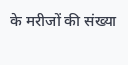के मरीजों की संख्या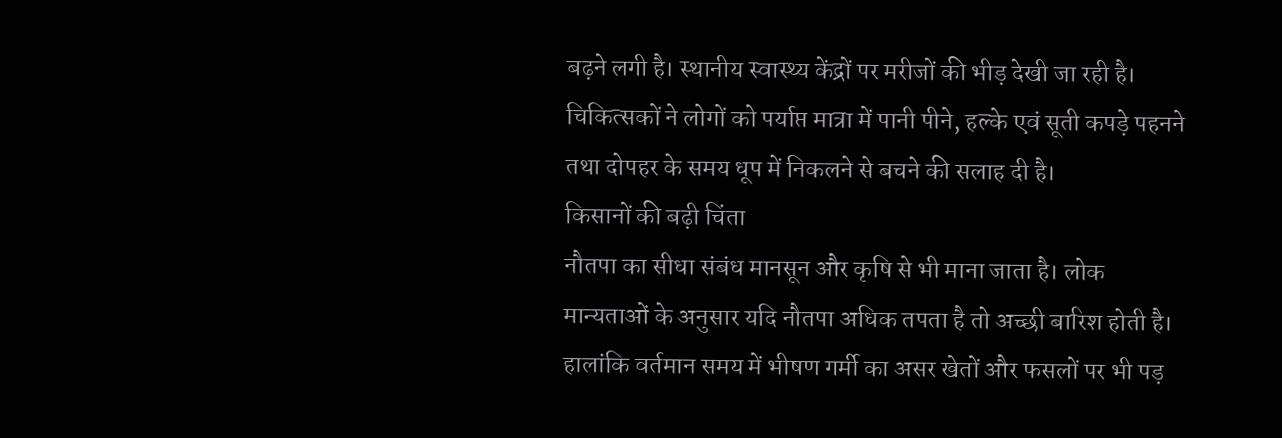बढ़ने लगी है। स्थानीय स्वास्थ्य केंद्रों पर मरीजों की भीड़ देखी जा रही है। चिकित्सकों ने लोगों को पर्याप्त मात्रा में पानी पीने, हल्के एवं सूती कपड़े पहनने तथा दोपहर के समय धूप में निकलने से बचने की सलाह दी है।
किसानों की बढ़ी चिंता
नौतपा का सीधा संबंध मानसून और कृषि से भी माना जाता है। लोक मान्यताओं के अनुसार यदि नौतपा अधिक तपता है तो अच्छी बारिश होती है। हालांकि वर्तमान समय में भीषण गर्मी का असर खेतों और फसलों पर भी पड़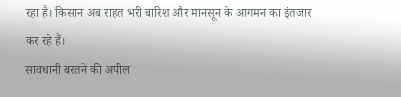रहा है। किसान अब राहत भरी बारिश और मानसून के आगमन का इंतजार कर रहे हैं।
सावधानी बरतने की अपील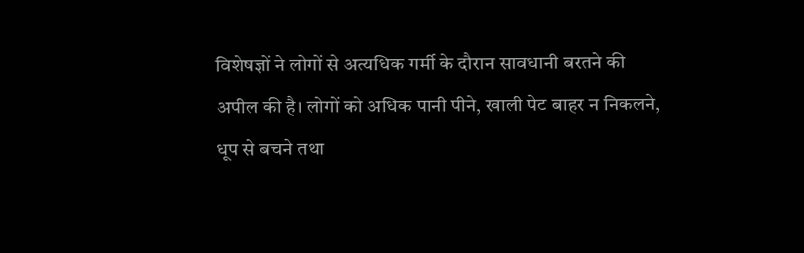विशेषज्ञों ने लोगों से अत्यधिक गर्मी के दौरान सावधानी बरतने की अपील की है। लोगों को अधिक पानी पीने, खाली पेट बाहर न निकलने, धूप से बचने तथा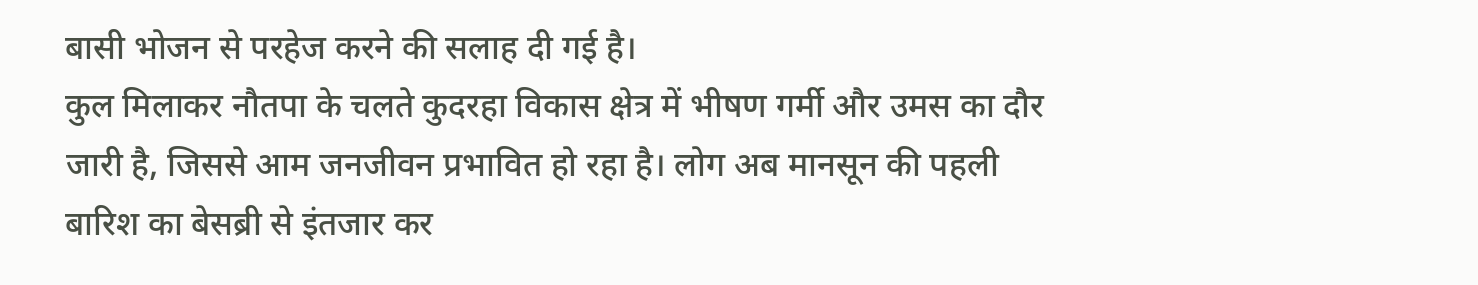बासी भोजन से परहेज करने की सलाह दी गई है।
कुल मिलाकर नौतपा के चलते कुदरहा विकास क्षेत्र में भीषण गर्मी और उमस का दौर जारी है, जिससे आम जनजीवन प्रभावित हो रहा है। लोग अब मानसून की पहली बारिश का बेसब्री से इंतजार कर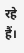रहे हैं।